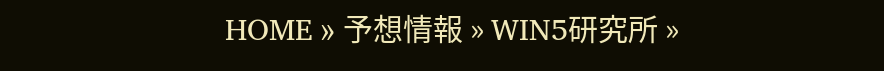HOME » 予想情報 » WIN5研究所 »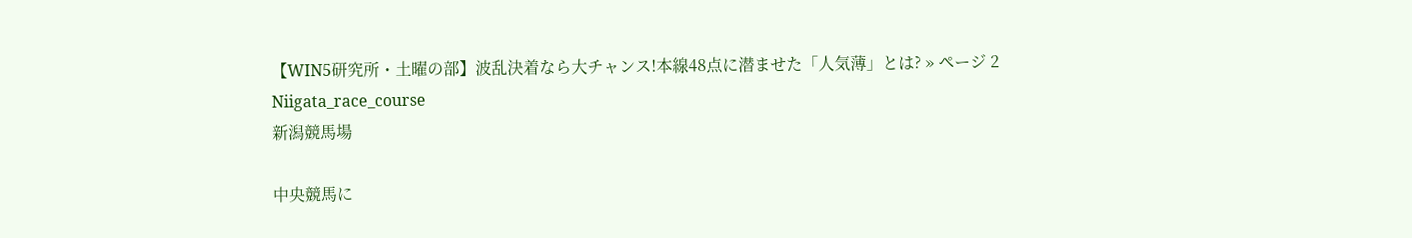【WIN5研究所・土曜の部】波乱決着なら大チャンス!本線48点に潜ませた「人気薄」とは? » ページ 2
Niigata_race_course
新潟競馬場

中央競馬に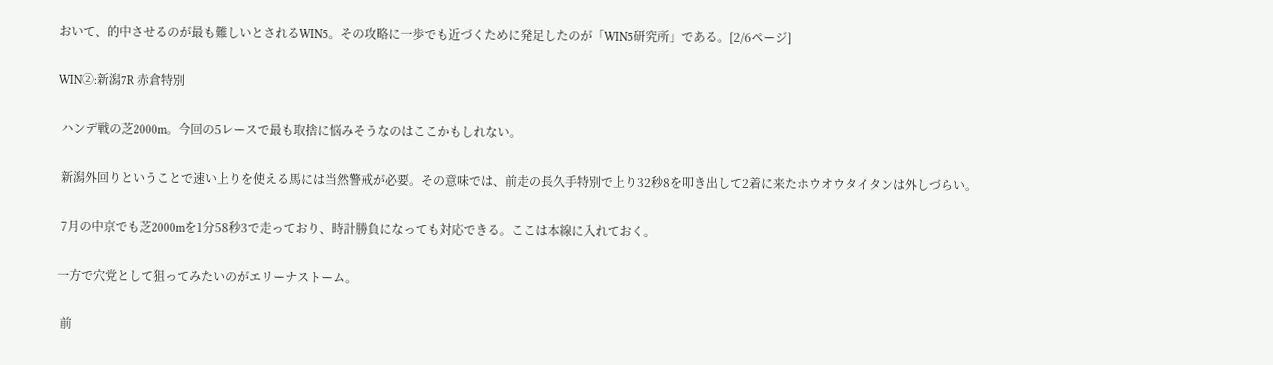おいて、的中させるのが最も難しいとされるWIN5。その攻略に一歩でも近づくために発足したのが「WIN5研究所」である。[2/6ページ]

WIN②:新潟7R 赤倉特別

 ハンデ戦の芝2000m。今回の5レースで最も取捨に悩みそうなのはここかもしれない。

 新潟外回りということで速い上りを使える馬には当然警戒が必要。その意味では、前走の長久手特別で上り32秒8を叩き出して2着に来たホウオウタイタンは外しづらい。

 7月の中京でも芝2000mを1分58秒3で走っており、時計勝負になっても対応できる。ここは本線に入れておく。

一方で穴党として狙ってみたいのがエリーナストーム。

 前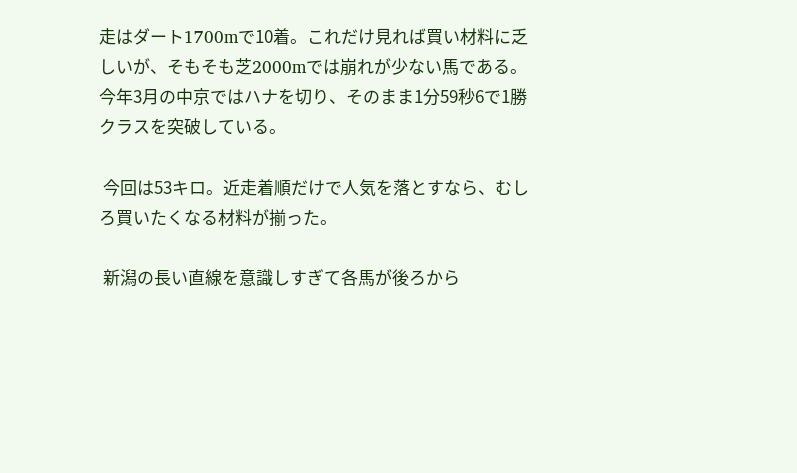走はダート1700mで10着。これだけ見れば買い材料に乏しいが、そもそも芝2000mでは崩れが少ない馬である。今年3月の中京ではハナを切り、そのまま1分59秒6で1勝クラスを突破している。

 今回は53キロ。近走着順だけで人気を落とすなら、むしろ買いたくなる材料が揃った。

 新潟の長い直線を意識しすぎて各馬が後ろから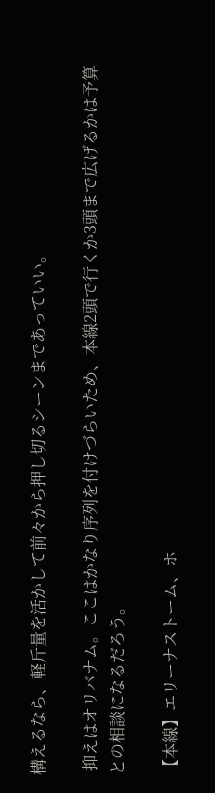構えるなら、軽斤量を活かして前々から押し切るシーンまであっていい。

 抑えはオリバナム。ここはかなり序列を付けづらいため、本線2頭で行くか3頭まで広げるかは予算との相談になるだろう。

【本線】エリーナストーム、ホ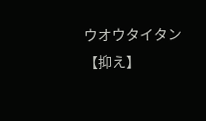ウオウタイタン
【抑え】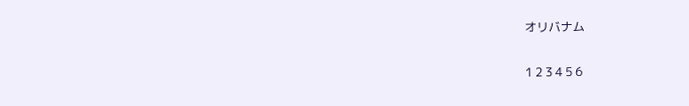オリバナム

1 2 3 4 5 6